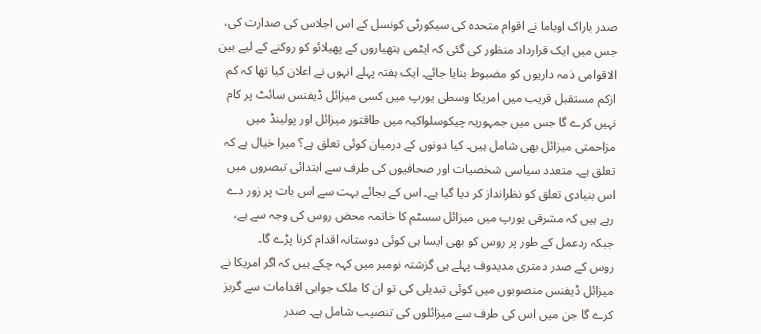صدر باراک اوباما نے اقوام متحدہ کی سیکورٹی کونسل کے اس اجلاس کی صدارت کی، جس میں ایک قرارداد منظور کی گئی کہ ایٹمی ہتھیاروں کے پھیلائو کو روکنے کے لیے بین الاقوامی ذمہ داریوں کو مضبوط بنایا جائے۔ ایک ہفتہ پہلے انہوں نے اعلان کیا تھا کہ کم ازکم مستقبل قریب میں امریکا وسطی یورپ میں کسی میزائل ڈیفنس سائٹ پر کام نہیں کرے گا جس میں جمہوریہ چیکوسلواکیہ میں طاقتور میزائل اور پولینڈ میں مزاحمتی میزائل بھی شامل ہیں۔ کیا دونوں کے درمیان کوئی تعلق ہے؟ میرا خیال ہے کہ تعلق ہے۔ متعدد سیاسی شخصیات اور صحافیوں کی طرف سے ابتدائی تبصروں میں اس بنیادی تعلق کو نظرانداز کر دیا گیا ہے۔ اس کے بجائے بہت سے اس بات پر زور دے رہے ہیں کہ مشرقی یورپ میں میزائل سسٹم کا خاتمہ محض روس کی وجہ سے ہے، جبکہ ردعمل کے طور پر روس کو بھی ایسا ہی کوئی دوستانہ اقدام کرنا پڑے گا۔
روس کے صدر دمتری مدیدوف پہلے ہی گزشتہ نومبر میں کہہ چکے ہیں کہ اگر امریکا نے میزائل ڈیفنس منصوبوں میں کوئی تبدیلی کی تو ان کا ملک جوابی اقدامات سے گریز کرے گا جن میں اس کی طرف سے میزائلوں کی تنصیب شامل ہے۔ صدر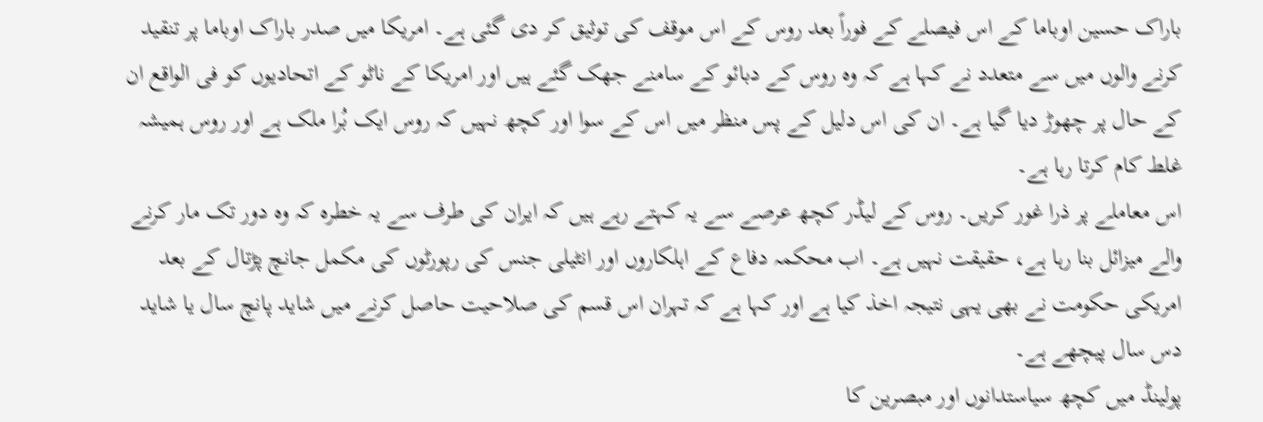باراک حسین اوباما کے اس فیصلے کے فوراً بعد روس کے اس موقف کی توثیق کر دی گئی ہے۔ امریکا میں صدر باراک اوباما پر تنقید کرنے والوں میں سے متعدد نے کہا ہے کہ وہ روس کے دبائو کے سامنے جھک گئے ہیں اور امریکا کے ناٹو کے اتحادیوں کو فی الواقع ان کے حال پر چھوڑ دیا گیا ہے۔ ان کی اس دلیل کے پس منظر میں اس کے سوا اور کچھ نہیں کہ روس ایک بُرا ملک ہے اور روس ہمیشہ غلط کام کرتا رہا ہے۔
اس معاملے پر ذرا غور کریں۔ روس کے لیڈر کچھ عرصے سے یہ کہتے رہے ہیں کہ ایران کی طرف سے یہ خطرہ کہ وہ دور تک مار کرنے والے میزائل بنا رہا ہے، حقیقت نہیں ہے۔ اب محکمہ دفاع کے اہلکاروں اور انٹیلی جنس کی رپورٹوں کی مکمل جانچ پڑتال کے بعد امریکی حکومت نے بھی یہی نتیجہ اخذ کیا ہے اور کہا ہے کہ تہران اس قسم کی صلاحیت حاصل کرنے میں شاید پانچ سال یا شاید دس سال پیچھے ہے۔
پولینڈ میں کچھ سیاستدانوں اور مبصرین کا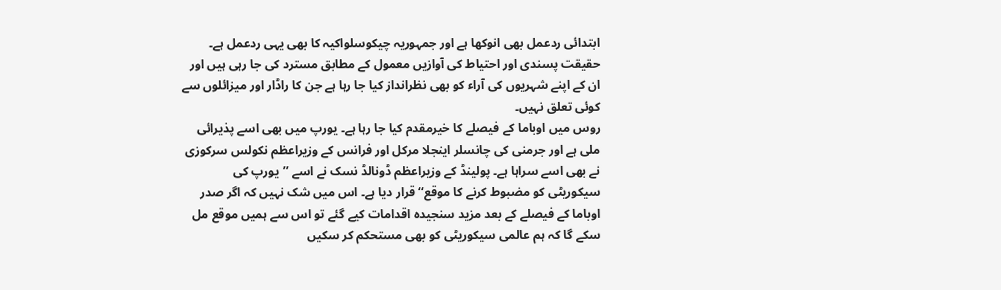ابتدائی ردعمل بھی انوکھا ہے اور جمہوریہ چیکوسلواکیہ کا بھی یہی ردعمل ہے۔ حقیقت پسندی اور احتیاط کی آوازیں معمول کے مطابق مسترد کی جا رہی ہیں اور ان کے اپنے شہریوں کی آراء کو بھی نظرانداز کیا جا رہا ہے جن کا راڈار اور میزائلوں سے کوئی تعلق نہیں۔
روس میں اوباما کے فیصلے کا خیرمقدم کیا جا رہا ہے۔ یورپ میں بھی اسے پذیرائی ملی ہے اور جرمنی کی چانسلر اینجلا مرکل اور فرانس کے وزیراعظم نکولس سرکوزی نے بھی اسے سراہا ہے۔ پولینڈ کے وزیراعظم ڈونالڈ نسک نے اسے ’’یورپ کی سیکوریٹی کو مضبوط کرنے کا موقع‘‘ قرار دیا ہے۔ اس میں شک نہیں کہ اگر صدر اوباما کے فیصلے کے بعد مزید سنجیدہ اقدامات کیے گئے تو اس سے ہمیں موقع مل سکے گا کہ ہم عالمی سیکوریٹی کو بھی مستحکم کر سکیں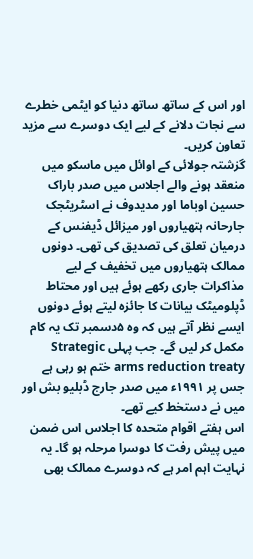اور اس کے ساتھ ساتھ دنیا کو ایٹمی خطرے سے نجات دلانے کے لیے ایک دوسرے سے مزید تعاون کریں۔
گزشتہ جولائی کے اوائل میں ماسکو میں منعقد ہونے والے اجلاس میں صدر باراک حسین اوباما اور مدیدوف نے اسٹریٹجک جارحانہ ہتھیاروں اور میزائل ڈیفنس کے درمیان تعلق کی تصدیق کی تھی۔ دونوں ممالک ہتھیاروں میں تخفیف کے لیے مذاکرات جاری رکھے ہوئے ہیں اور محتاط ڈپلومیٹک بیانات کا جائزہ لیتے ہوئے دونوں ایسے نظر آتے ہیں کہ وہ ۵دسمبر تک یہ کام مکمل کر لیں گے۔ جب پہلی Strategic arms reduction treaty ختم ہو رہی ہے جس پر ۱۹۹۱ء میں صدر جارج ڈبلیو بش اور میں نے دستخط کیے تھے۔
اس ہفتے اقوام متحدہ کا اجلاس اس ضمن میں پیش رفت کا دوسرا مرحلہ ہو گا۔ یہ نہایت اہم امر ہے کہ دوسرے ممالک بھی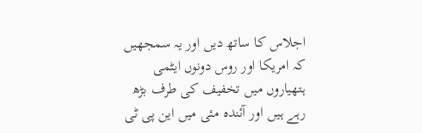اجلاس کا ساتھ دیں اور یہ سمجھیں کہ امریکا اور روس دونوں ایٹمی ہتھیاروں میں تخفیف کی طرف بڑھ رہے ہیں اور آئندہ مئی میں این پی ٹی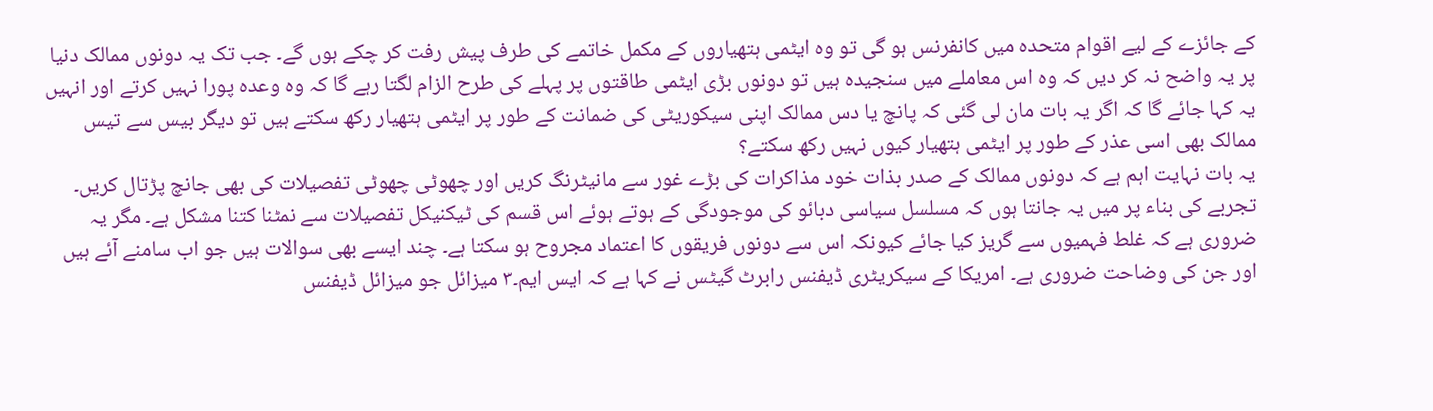کے جائزے کے لیے اقوام متحدہ میں کانفرنس ہو گی تو وہ ایٹمی ہتھیاروں کے مکمل خاتمے کی طرف پیش رفت کر چکے ہوں گے۔ جب تک یہ دونوں ممالک دنیا پر یہ واضح نہ کر دیں کہ وہ اس معاملے میں سنجیدہ ہیں تو دونوں بڑی ایٹمی طاقتوں پر پہلے کی طرح الزام لگتا رہے گا کہ وہ وعدہ پورا نہیں کرتے اور انہیں یہ کہا جائے گا کہ اگر یہ بات مان لی گئی کہ پانچ یا دس ممالک اپنی سیکوریٹی کی ضمانت کے طور پر ایٹمی ہتھیار رکھ سکتے ہیں تو دیگر بیس سے تیس ممالک بھی اسی عذر کے طور پر ایٹمی ہتھیار کیوں نہیں رکھ سکتے؟
یہ بات نہایت اہم ہے کہ دونوں ممالک کے صدر بذات خود مذاکرات کی بڑے غور سے مانیٹرنگ کریں اور چھوٹی چھوٹی تفصیلات کی بھی جانچ پڑتال کریں۔ تجربے کی بناء پر میں یہ جانتا ہوں کہ مسلسل سیاسی دبائو کی موجودگی کے ہوتے ہوئے اس قسم کی ٹیکنیکل تفصیلات سے نمٹنا کتنا مشکل ہے۔ مگر یہ ضروری ہے کہ غلط فہمیوں سے گریز کیا جائے کیونکہ اس سے دونوں فریقوں کا اعتماد مجروح ہو سکتا ہے۔ چند ایسے بھی سوالات ہیں جو اب سامنے آئے ہیں اور جن کی وضاحت ضروری ہے۔ امریکا کے سیکریٹری ڈیفنس رابرٹ گیٹس نے کہا ہے کہ ایس ایم۔۳ میزائل جو میزائل ڈیفنس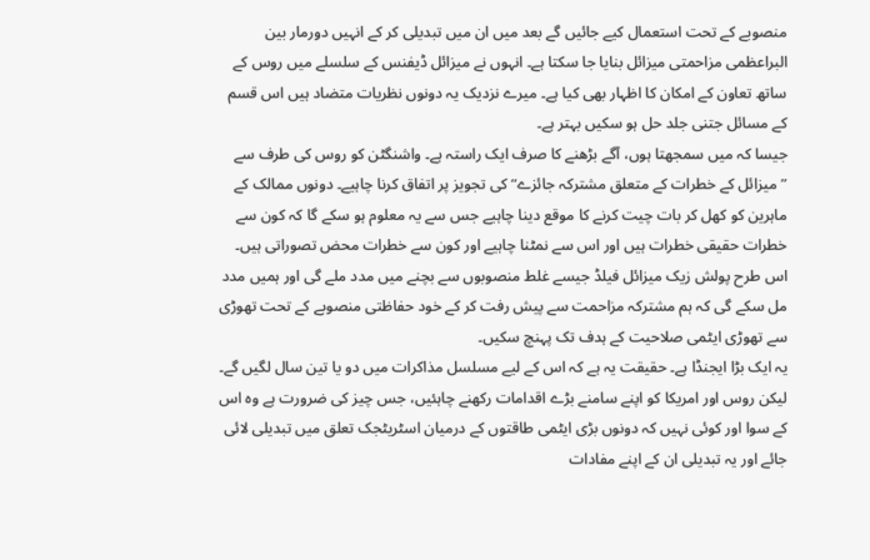منصوبے کے تحت استعمال کیے جائیں گے بعد میں ان میں تبدیلی کر کے انہیں دورمار بین البراعظمی مزاحمتی میزائل بنایا جا سکتا ہے۔ انہوں نے میزائل ڈیفنس کے سلسلے میں روس کے ساتھ تعاون کے امکان کا اظہار بھی کیا ہے۔ میرے نزدیک یہ دونوں نظریات متضاد ہیں اس قسم کے مسائل جتنی جلد حل ہو سکیں بہتر ہے۔
جیسا کہ میں سمجھتا ہوں، آگے بڑھنے کا صرف ایک راستہ ہے۔ واشنگٹن کو روس کی طرف سے ’’میزائل کے خطرات کے متعلق مشترکہ جائزے‘‘ کی تجویز پر اتفاق کرنا چاہیے۔ دونوں ممالک کے ماہرین کو کھل کر بات چیت کرنے کا موقع دینا چاہیے جس سے یہ معلوم ہو سکے گا کہ کون سے خطرات حقیقی خطرات ہیں اور اس سے نمٹنا چاہیے اور کون سے خطرات محض تصوراتی ہیں۔ اس طرح پولش زیک میزائل فیلڈ جیسے غلط منصوبوں سے بچنے میں مدد ملے گی اور ہمیں مدد مل سکے گی کہ ہم مشترکہ مزاحمت سے پیش رفت کر کے خود حفاظتی منصوبے کے تحت تھوڑی سے تھوڑی ایٹمی صلاحیت کے ہدف تک پہنچ سکیں۔
یہ ایک بڑا ایجنڈا ہے۔ حقیقت یہ ہے کہ اس کے لیے مسلسل مذاکرات میں دو یا تین سال لگیں گے۔ لیکن روس اور امریکا کو اپنے سامنے بڑے اقدامات رکھنے چاہئیں، جس چیز کی ضرورت ہے وہ اس کے سوا اور کوئی نہیں کہ دونوں بڑی ایٹمی طاقتوں کے درمیان اسٹریٹجک تعلق میں تبدیلی لائی جائے اور یہ تبدیلی ان کے اپنے مفادات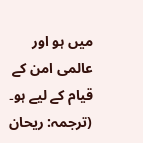میں ہو اور عالمی امن کے قیام کے لیے ہو۔
(ترجمہ: ریحان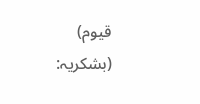قیوم)
(بشکریہ: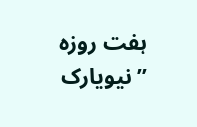ہفت روزہ ’’نیویارک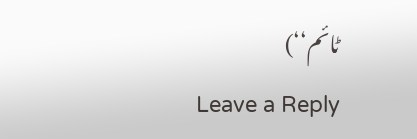ٹائم‘‘)
Leave a Reply